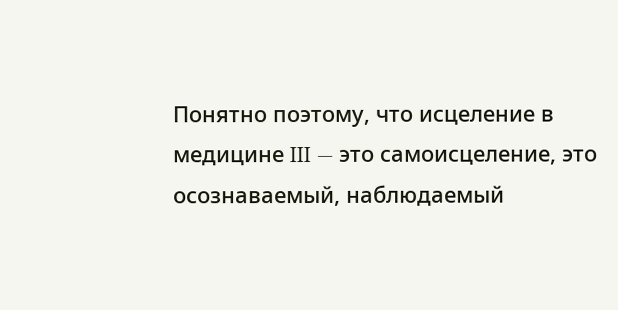Понятно поэтому, что исцеление в медицине III — это самоисцеление, это осознаваемый, наблюдаемый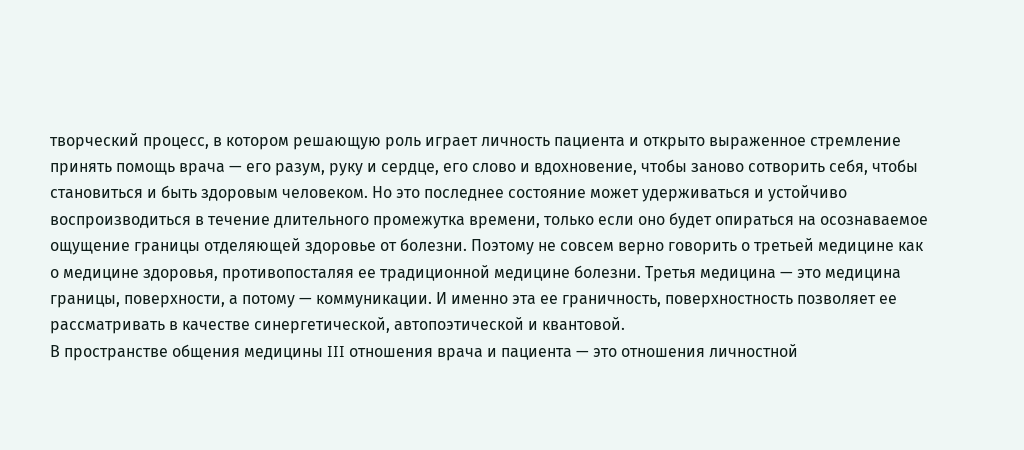творческий процесс, в котором решающую роль играет личность пациента и открыто выраженное стремление принять помощь врача — его разум, руку и сердце, его слово и вдохновение, чтобы заново сотворить себя, чтобы становиться и быть здоровым человеком. Но это последнее состояние может удерживаться и устойчиво воспроизводиться в течение длительного промежутка времени, только если оно будет опираться на осознаваемое ощущение границы отделяющей здоровье от болезни. Поэтому не совсем верно говорить о третьей медицине как о медицине здоровья, противопосталяя ее традиционной медицине болезни. Третья медицина — это медицина границы, поверхности, а потому — коммуникации. И именно эта ее граничность, поверхностность позволяет ее рассматривать в качестве синергетической, автопоэтической и квантовой.
В пространстве общения медицины III отношения врача и пациента — это отношения личностной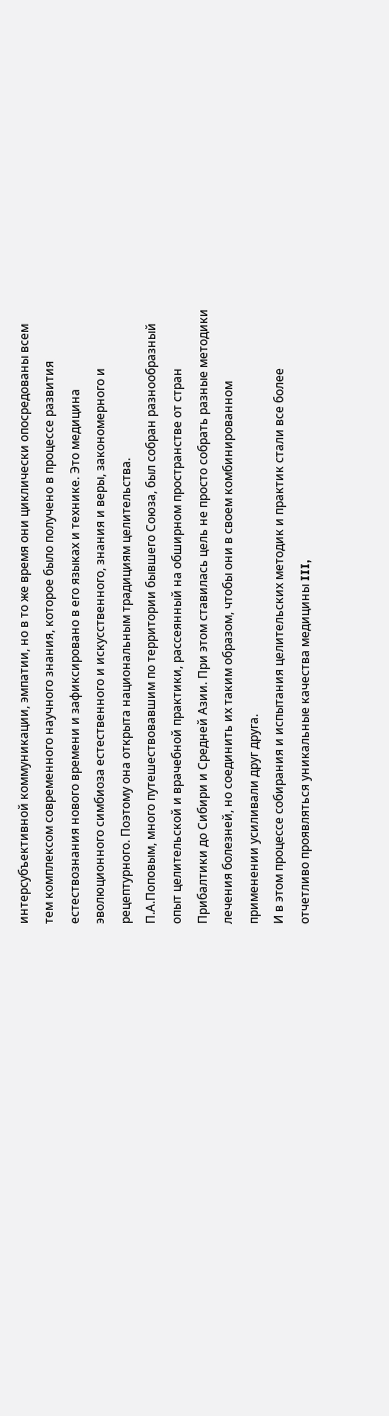интерсубъективной коммуникации, эмпатии, но в то же время они циклически опосредованы всем тем комплексом современного научного знания, которое было получено в процессе развития естествознания нового времени и зафиксировано в его языках и технике. Это медицина эволюционного симбиоза естественного и искусственного, знания и веры, закономерного и рецептурного. Поэтому она открыта национальным традициям целительства.
П.А.Поповым, много путешествовавшим по территории бывшего Союза, был собран разнообразный опыт целительской и врачебной практики, рассеянный на обширном пространстве от стран Прибалтики до Сибири и Средней Азии. При этом ставилась цель не просто собрать разные методики лечения болезней, но соединить их таким образом, чтобы они в своем комбинированном применении усиливали друг друга.
И в этом процессе собирания и испытания целительских методик и практик стали все более отчетливо проявляться уникальные качества медицины III,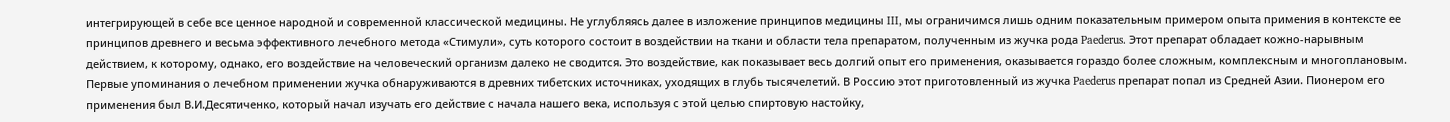интегрирующей в себе все ценное народной и современной классической медицины. Не углубляясь далее в изложение принципов медицины III, мы ограничимся лишь одним показательным примером опыта примения в контексте ее принципов древнего и весьма эффективного лечебного метода «Стимули», суть которого состоит в воздействии на ткани и области тела препаратом, полученным из жучка рода Paederus. Этот препарат обладает кожно-нарывным действием, к которому, однако, его воздействие на человеческий организм далеко не сводится. Это воздействие, как показывает весь долгий опыт его применения, оказывается гораздо более сложным, комплексным и многоплановым.
Первые упоминания о лечебном применении жучка обнаруживаются в древних тибетских источниках, уходящих в глубь тысячелетий. В Россию этот приготовленный из жучка Paederus препарат попал из Средней Азии. Пионером его применения был В.И.Десятиченко, который начал изучать его действие с начала нашего века, используя с этой целью спиртовую настойку,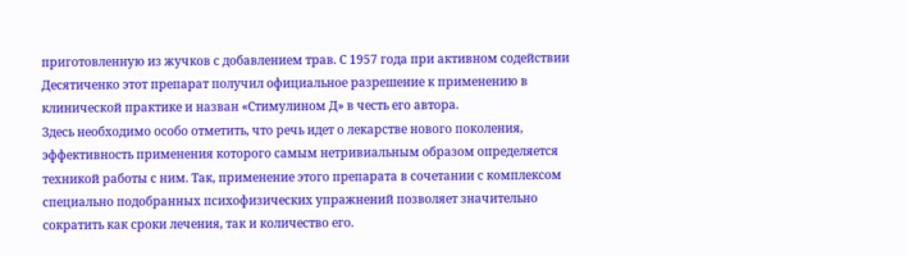приготовленную из жучков с добавлением трав. С 1957 года при активном содействии Десятиченко этот препарат получил официальное разрешение к применению в клинической практике и назван «Стимулином Д» в честь его автора.
Здесь необходимо особо отметить, что речь идет о лекарстве нового поколения, эффективность применения которого самым нетривиальным образом определяется техникой работы с ним. Так, применение этого препарата в сочетании с комплексом специально подобранных психофизических упражнений позволяет значительно сократить как сроки лечения, так и количество его.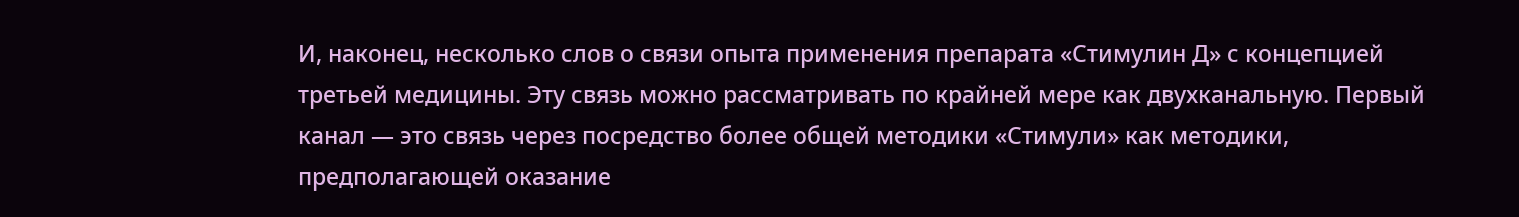И, наконец, несколько слов о связи опыта применения препарата «Стимулин Д» с концепцией третьей медицины. Эту связь можно рассматривать по крайней мере как двухканальную. Первый канал — это связь через посредство более общей методики «Стимули» как методики, предполагающей оказание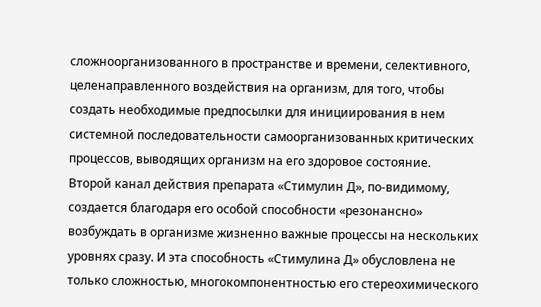сложноорганизованного в пространстве и времени, селективного, целенаправленного воздействия на организм, для того, чтобы создать необходимые предпосылки для инициирования в нем системной последовательности самоорганизованных критических процессов, выводящих организм на его здоровое состояние.
Второй канал действия препарата «Стимулин Д», по-видимому, создается благодаря его особой способности «резонансно» возбуждать в организме жизненно важные процессы на нескольких уровнях сразу. И эта способность «Стимулина Д» обусловлена не только сложностью, многокомпонентностью его стереохимического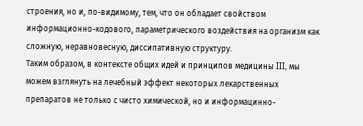строения, но и, по-видимому, тем, что он обладает свойством информационно-кодового, параметрического воздействия на организм как сложную, неравновесную, диссипативную структуру.
Таким образом, в контексте общих идей и принципов медицины III, мы можем взглянуть на лечебный эффект некоторых лекарственных препаратов не только с чисто химической, но и информацинно-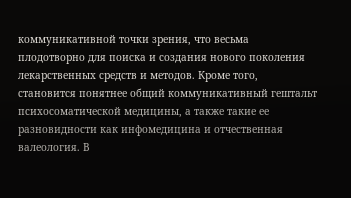коммуникативной точки зрения, что весьма плодотворно для поиска и создания нового поколения лекарственных средств и методов. Кроме того, становится понятнее общий коммуникативный гештальт психосоматической медицины, а также такие ее разновидности как инфомедицина и отчественная валеология. В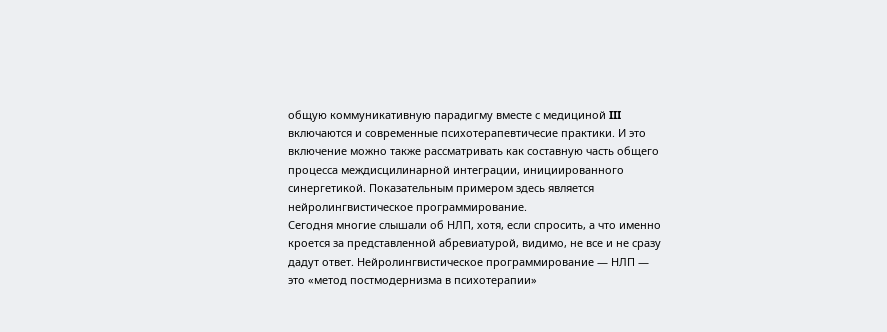общую коммуникативную парадигму вместе с медициной III включаются и современные психотерапевтичесие практики. И это включение можно также рассматривать как составную часть общего процесса междисцилинарной интеграции, инициированного синергетикой. Показательным примером здесь является нейролингвистическое программирование.
Сегодня многие слышали об НЛП, хотя, если спросить, а что именно кроется за представленной абревиатурой, видимо, не все и не сразу дадут ответ. Нейролингвистическое программирование — НЛП — это «метод постмодернизма в психотерапии»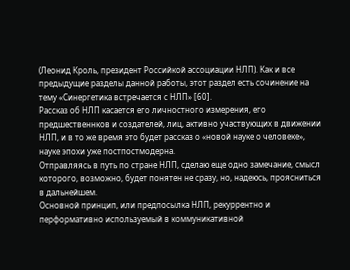(Леонид Кроль, президент Российкой ассоциации НЛП). Как и все предыдущие разделы данной работы, этот раздел есть сочинение на тему «Синергетика встречается с НЛП» [60].
Рассказ об НЛП касается его личностного измерения, его предшественнков и создателей, лиц, активно участвующих в движении НЛП, и в то же время это будет рассказ о «новой науке о человеке», науке эпохи уже постпостмодерна.
Отправляясь в путь по стране НЛП, сделаю еще одно замечание, смысл которого, возможно, будет понятен не сразу, но, надеюсь, проясниться в дальнейшем.
Основной принцип, или предпосылка НЛП, рекуррентно и перформативно используемый в коммуникативной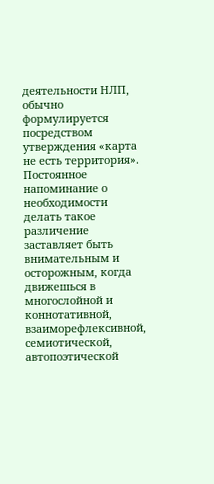деятельности НЛП, обычно формулируется посредством утверждения «карта не есть территория». Постоянное напоминание о необходимости делать такое различение заставляет быть внимательным и осторожным, когда движешься в многослойной и коннотативной, взаиморефлексивной, семиотической, автопоэтической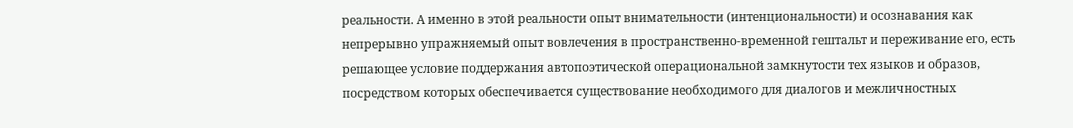реальности. А именно в этой реальности опыт внимательности (интенциональности) и осознавания как непрерывно упражняемый опыт вовлечения в пространственно-временной гештальт и переживание его, есть решающее условие поддержания автопоэтической операциональной замкнутости тех языков и образов, посредством которых обеспечивается существование необходимого для диалогов и межличностных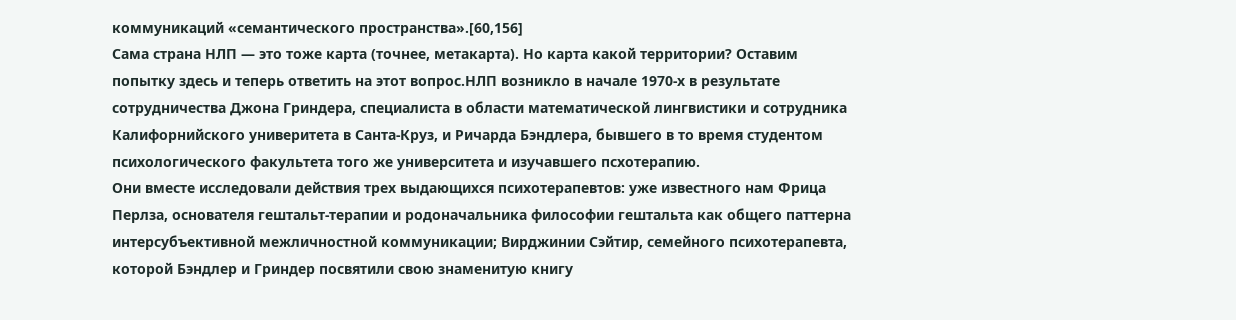коммуникаций «семантического пространства».[60,156]
Сама страна НЛП — это тоже карта (точнее, метакарта). Но карта какой территории? Оставим попытку здесь и теперь ответить на этот вопрос.НЛП возникло в начале 1970-х в результате сотрудничества Джона Гриндера, специалиста в области математической лингвистики и сотрудника Калифорнийского универитета в Санта-Круз, и Ричарда Бэндлера, бывшего в то время студентом психологического факультета того же университета и изучавшего псхотерапию.
Они вместе исследовали действия трех выдающихся психотерапевтов: уже известного нам Фрица Перлза, основателя гештальт-терапии и родоначальника философии гештальта как общего паттерна интерсубъективной межличностной коммуникации; Вирджинии Сэйтир, семейного психотерапевта, которой Бэндлер и Гриндер посвятили свою знаменитую книгу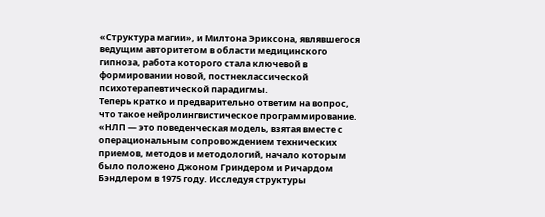«Структура магии», и Милтона Эриксона, являвшегося ведущим авторитетом в области медицинского гипноза, работа которого стала ключевой в формировании новой, постнеклассической психотерапевтической парадигмы.
Теперь кратко и предварительно ответим на вопрос, что такое нейролингвистическое программирование. «НЛП — это поведенческая модель, взятая вместе с операциональным сопровождением технических приемов, методов и методологий, начало которым было положено Джоном Гриндером и Ричардом Бэндлером в 1975 году. Исследуя структуры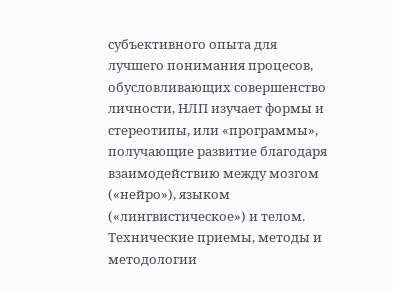субъективного опыта для лучшего понимания процесов, обусловливающих совершенство личности, НЛП изучает формы и стереотипы, или «программы», получающие развитие благодаря взаимодействию между мозгом («нейро»), языком («лингвистическое») и телом. Технические приемы, методы и методологии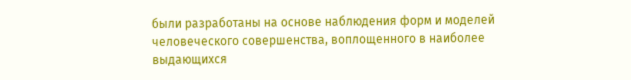были разработаны на основе наблюдения форм и моделей человеческого совершенства, воплощенного в наиболее выдающихся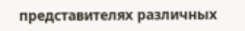представителях различных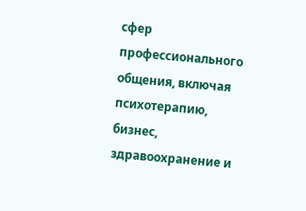сфер профессионального общения, включая психотерапию, бизнес, здравоохранение и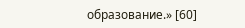образование.» [60]